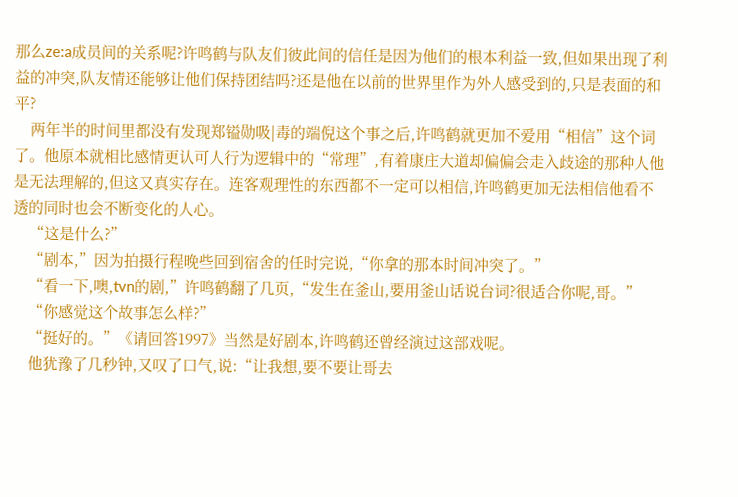那么ze:a成员间的关系呢?许鸣鹤与队友们彼此间的信任是因为他们的根本利益一致,但如果出现了利益的冲突,队友情还能够让他们保持团结吗?还是他在以前的世界里作为外人感受到的,只是表面的和平?
    两年半的时间里都没有发现郑镒勋吸|毒的端倪这个事之后,许鸣鹤就更加不爱用“相信”这个词了。他原本就相比感情更认可人行为逻辑中的“常理”,有着康庄大道却偏偏会走入歧途的那种人他是无法理解的,但这又真实存在。连客观理性的东西都不一定可以相信,许鸣鹤更加无法相信他看不透的同时也会不断变化的人心。
    “这是什么?”
    “剧本,”因为拍摄行程晚些回到宿舍的任时完说,“你拿的那本时间冲突了。”
    “看一下,噢,tvn的剧,”许鸣鹤翻了几页,“发生在釜山,要用釜山话说台词?很适合你呢,哥。”
    “你感觉这个故事怎么样?”
    “挺好的。”《请回答1997》当然是好剧本,许鸣鹤还曾经演过这部戏呢。
    他犹豫了几秒钟,又叹了口气,说:“让我想,要不要让哥去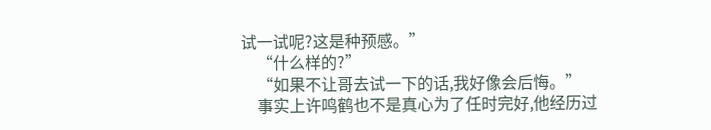试一试呢?这是种预感。”
    “什么样的?”
    “如果不让哥去试一下的话,我好像会后悔。”
    事实上许鸣鹤也不是真心为了任时完好,他经历过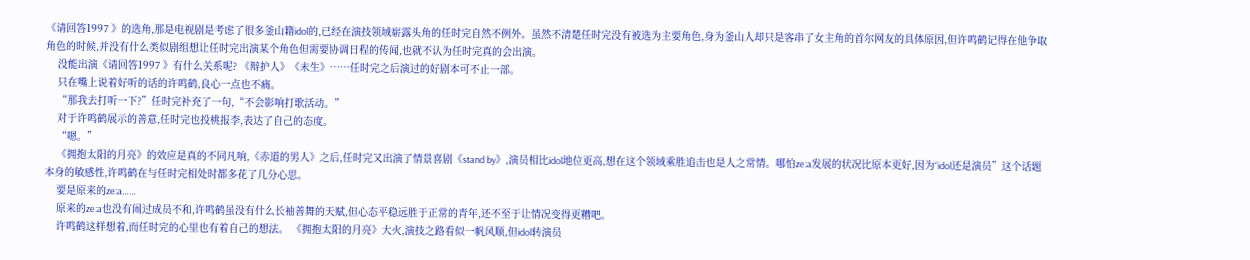《请回答1997 》的选角,那是电视剧是考虑了很多釜山籍idol的,已经在演技领域崭露头角的任时完自然不例外。虽然不清楚任时完没有被选为主要角色,身为釜山人却只是客串了女主角的首尔网友的具体原因,但许鸣鹤记得在他争取角色的时候,并没有什么类似剧组想让任时完出演某个角色但需要协调日程的传闻,也就不认为任时完真的会出演。
    没能出演《请回答1997 》有什么关系呢? 《辩护人》《未生》……任时完之后演过的好剧本可不止一部。
    只在嘴上说着好听的话的许鸣鹤,良心一点也不痛。
    “那我去打听一下?”任时完补充了一句,“不会影响打歌活动。”
    对于许鸣鹤展示的善意,任时完也投桃报李,表达了自己的态度。
    “嗯。”
    《拥抱太阳的月亮》的效应是真的不同凡响,《赤道的男人》之后,任时完又出演了情景喜剧《stand by》,演员相比idol地位更高,想在这个领域乘胜追击也是人之常情。哪怕ze:a发展的状况比原本更好,因为“idol还是演员”这个话题本身的敏感性,许鸣鹤在与任时完相处时都多花了几分心思。
    要是原来的ze:a……
    原来的ze:a也没有闹过成员不和,许鸣鹤虽没有什么长袖善舞的天赋,但心态平稳远胜于正常的青年,还不至于让情况变得更糟吧。
    许鸣鹤这样想着,而任时完的心里也有着自己的想法。 《拥抱太阳的月亮》大火,演技之路看似一帆风顺,但idol转演员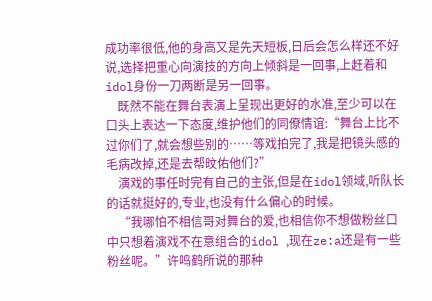成功率很低,他的身高又是先天短板,日后会怎么样还不好说,选择把重心向演技的方向上倾斜是一回事,上赶着和idol身份一刀两断是另一回事。
    既然不能在舞台表演上呈现出更好的水准,至少可以在口头上表达一下态度,维护他们的同僚情谊:“舞台上比不过你们了,就会想些别的……等戏拍完了,我是把镜头感的毛病改掉,还是去帮旼佑他们?”
    演戏的事任时完有自己的主张,但是在idol领域,听队长的话就挺好的,专业,也没有什么偏心的时候。
    “我哪怕不相信哥对舞台的爱,也相信你不想做粉丝口中只想着演戏不在意组合的idol ,现在ze:a还是有一些粉丝呢。”许鸣鹤所说的那种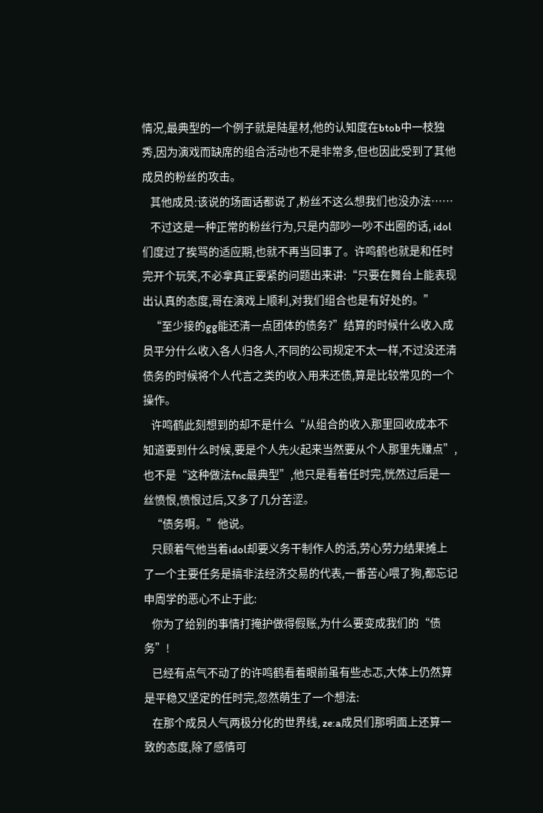情况,最典型的一个例子就是陆星材,他的认知度在btob中一枝独秀,因为演戏而缺席的组合活动也不是非常多,但也因此受到了其他成员的粉丝的攻击。
    其他成员:该说的场面话都说了,粉丝不这么想我们也没办法……
    不过这是一种正常的粉丝行为,只是内部吵一吵不出圈的话, idol们度过了挨骂的适应期,也就不再当回事了。许鸣鹤也就是和任时完开个玩笑,不必拿真正要紧的问题出来讲:“只要在舞台上能表现出认真的态度,哥在演戏上顺利,对我们组合也是有好处的。”
    “至少接的gg能还清一点团体的债务?”结算的时候什么收入成员平分什么收入各人归各人,不同的公司规定不太一样,不过没还清债务的时候将个人代言之类的收入用来还债,算是比较常见的一个操作。
    许鸣鹤此刻想到的却不是什么“从组合的收入那里回收成本不知道要到什么时候,要是个人先火起来当然要从个人那里先赚点”,也不是“这种做法fnc最典型”,他只是看着任时完,恍然过后是一丝愤恨,愤恨过后,又多了几分苦涩。
    “债务啊。”他说。
    只顾着气他当着idol却要义务干制作人的活,劳心劳力结果摊上了一个主要任务是搞非法经济交易的代表,一番苦心喂了狗,都忘记申周学的恶心不止于此:
    你为了给别的事情打掩护做得假账,为什么要变成我们的“债务”!
    已经有点气不动了的许鸣鹤看着眼前虽有些忐忑,大体上仍然算是平稳又坚定的任时完,忽然萌生了一个想法:
    在那个成员人气两极分化的世界线, ze:a成员们那明面上还算一致的态度,除了感情可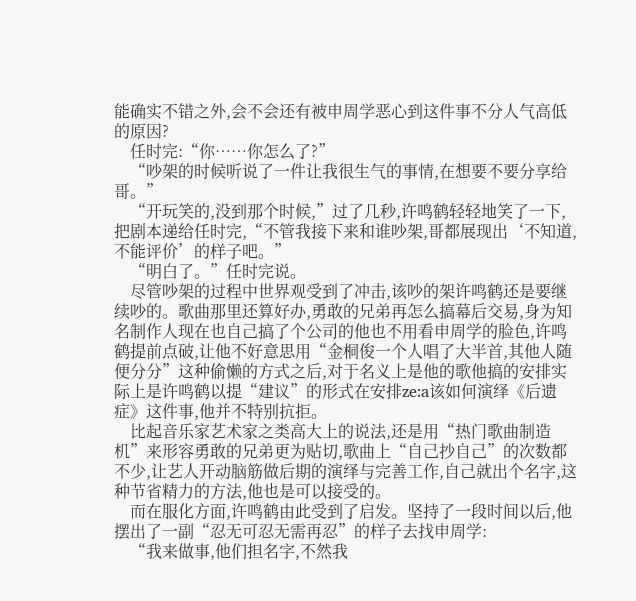能确实不错之外,会不会还有被申周学恶心到这件事不分人气高低的原因?
    任时完:“你……你怎么了?”
    “吵架的时候听说了一件让我很生气的事情,在想要不要分享给哥。”
    “开玩笑的,没到那个时候,”过了几秒,许鸣鹤轻轻地笑了一下,把剧本递给任时完,“不管我接下来和谁吵架,哥都展现出‘不知道,不能评价’的样子吧。”
    “明白了。”任时完说。
    尽管吵架的过程中世界观受到了冲击,该吵的架许鸣鹤还是要继续吵的。歌曲那里还算好办,勇敢的兄弟再怎么搞幕后交易,身为知名制作人现在也自己搞了个公司的他也不用看申周学的脸色,许鸣鹤提前点破,让他不好意思用“金桐俊一个人唱了大半首,其他人随便分分”这种偷懒的方式之后,对于名义上是他的歌他搞的安排实际上是许鸣鹤以提“建议”的形式在安排ze:a该如何演绎《后遗症》这件事,他并不特别抗拒。
    比起音乐家艺术家之类高大上的说法,还是用“热门歌曲制造机”来形容勇敢的兄弟更为贴切,歌曲上“自己抄自己”的次数都不少,让艺人开动脑筋做后期的演绎与完善工作,自己就出个名字,这种节省精力的方法,他也是可以接受的。
    而在服化方面,许鸣鹤由此受到了启发。坚持了一段时间以后,他摆出了一副“忍无可忍无需再忍”的样子去找申周学:
    “我来做事,他们担名字,不然我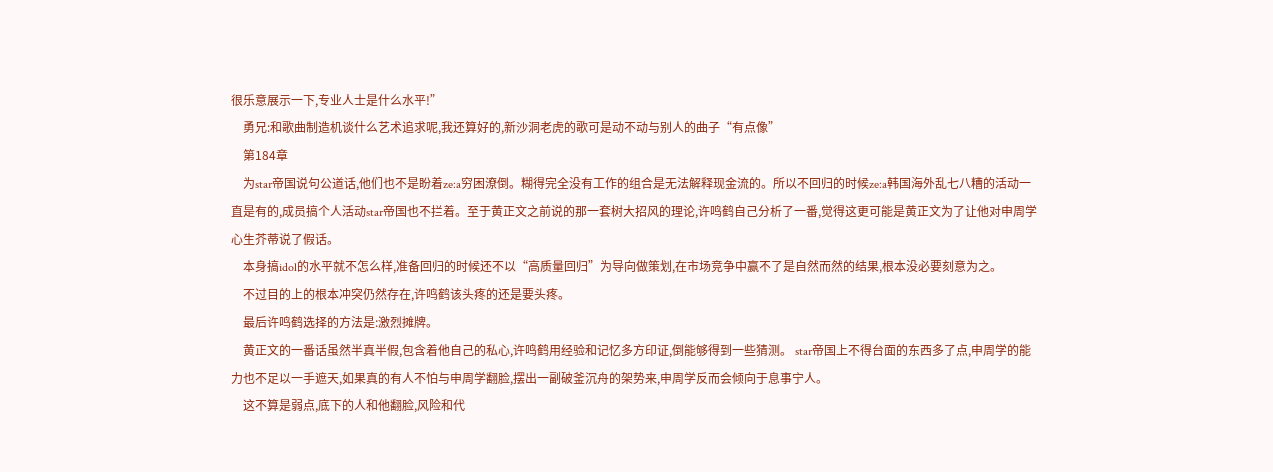很乐意展示一下,专业人士是什么水平!”
    勇兄:和歌曲制造机谈什么艺术追求呢,我还算好的,新沙洞老虎的歌可是动不动与别人的曲子“有点像”
    第184章
    为star帝国说句公道话,他们也不是盼着ze:a穷困潦倒。糊得完全没有工作的组合是无法解释现金流的。所以不回归的时候ze:a韩国海外乱七八糟的活动一直是有的,成员搞个人活动star帝国也不拦着。至于黄正文之前说的那一套树大招风的理论,许鸣鹤自己分析了一番,觉得这更可能是黄正文为了让他对申周学心生芥蒂说了假话。
    本身搞idol的水平就不怎么样,准备回归的时候还不以“高质量回归”为导向做策划,在市场竞争中赢不了是自然而然的结果,根本没必要刻意为之。
    不过目的上的根本冲突仍然存在,许鸣鹤该头疼的还是要头疼。
    最后许鸣鹤选择的方法是:激烈摊牌。
    黄正文的一番话虽然半真半假,包含着他自己的私心,许鸣鹤用经验和记忆多方印证,倒能够得到一些猜测。 star帝国上不得台面的东西多了点,申周学的能力也不足以一手遮天,如果真的有人不怕与申周学翻脸,摆出一副破釜沉舟的架势来,申周学反而会倾向于息事宁人。
    这不算是弱点,底下的人和他翻脸,风险和代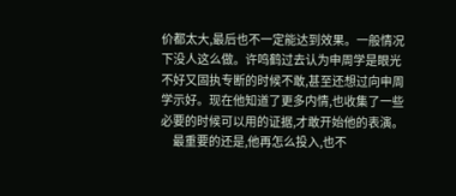价都太大,最后也不一定能达到效果。一般情况下没人这么做。许鸣鹤过去认为申周学是眼光不好又固执专断的时候不敢,甚至还想过向申周学示好。现在他知道了更多内情,也收集了一些必要的时候可以用的证据,才敢开始他的表演。
    最重要的还是,他再怎么投入,也不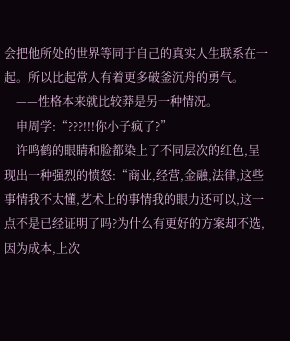会把他所处的世界等同于自己的真实人生联系在一起。所以比起常人有着更多破釜沉舟的勇气。
    ——性格本来就比较莽是另一种情况。
    申周学:“???!!!你小子疯了?”
    许鸣鹤的眼睛和脸都染上了不同层次的红色,呈现出一种强烈的愤怒:“商业,经营,金融,法律,这些事情我不太懂,艺术上的事情我的眼力还可以,这一点不是已经证明了吗?为什么有更好的方案却不选,因为成本,上次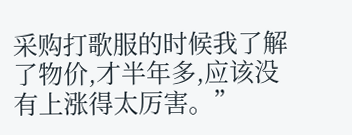采购打歌服的时候我了解了物价,才半年多,应该没有上涨得太厉害。”